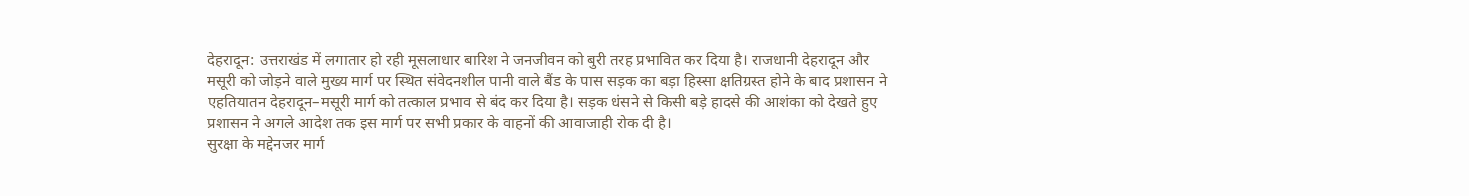देहरादून: उत्तराखंड में लगातार हो रही मूसलाधार बारिश ने जनजीवन को बुरी तरह प्रभावित कर दिया है। राजधानी देहरादून और मसूरी को जोड़ने वाले मुख्य मार्ग पर स्थित संवेदनशील पानी वाले बैंड के पास सड़क का बड़ा हिस्सा क्षतिग्रस्त होने के बाद प्रशासन ने एहतियातन देहरादून–मसूरी मार्ग को तत्काल प्रभाव से बंद कर दिया है। सड़क धंसने से किसी बड़े हादसे की आशंका को देखते हुए प्रशासन ने अगले आदेश तक इस मार्ग पर सभी प्रकार के वाहनों की आवाजाही रोक दी है।
सुरक्षा के मद्देनजर मार्ग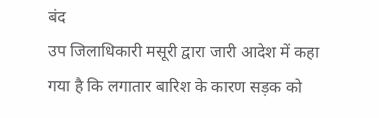बंद
उप जिलाधिकारी मसूरी द्वारा जारी आदेश में कहा गया है कि लगातार बारिश के कारण सड़क को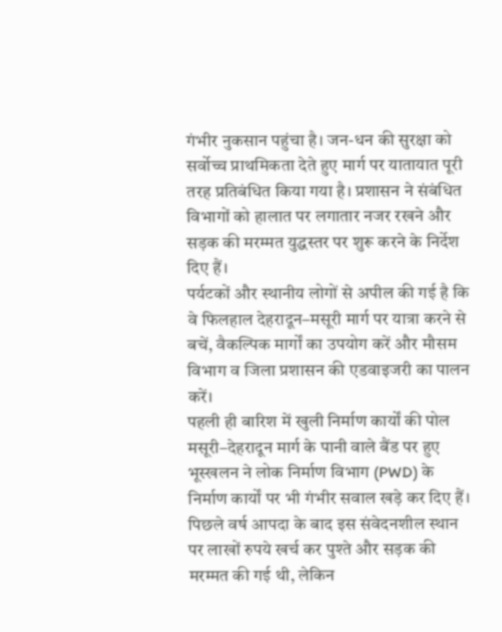गंभीर नुकसान पहुंचा है। जन-धन की सुरक्षा को सर्वोच्च प्राथमिकता देते हुए मार्ग पर यातायात पूरी तरह प्रतिबंधित किया गया है। प्रशासन ने संबंधित विभागों को हालात पर लगातार नजर रखने और सड़क की मरम्मत युद्धस्तर पर शुरू करने के निर्देश दिए हैं।
पर्यटकों और स्थानीय लोगों से अपील की गई है कि वे फिलहाल देहरादून–मसूरी मार्ग पर यात्रा करने से बचें, वैकल्पिक मार्गों का उपयोग करें और मौसम विभाग व जिला प्रशासन की एडवाइजरी का पालन करें।
पहली ही बारिश में खुली निर्माण कार्यों की पोल
मसूरी–देहरादून मार्ग के पानी वाले बैंड पर हुए भूस्खलन ने लोक निर्माण विभाग (PWD) के निर्माण कार्यों पर भी गंभीर सवाल खड़े कर दिए हैं। पिछले वर्ष आपदा के बाद इस संवेदनशील स्थान पर लाखों रुपये खर्च कर पुश्ते और सड़क की मरम्मत की गई थी, लेकिन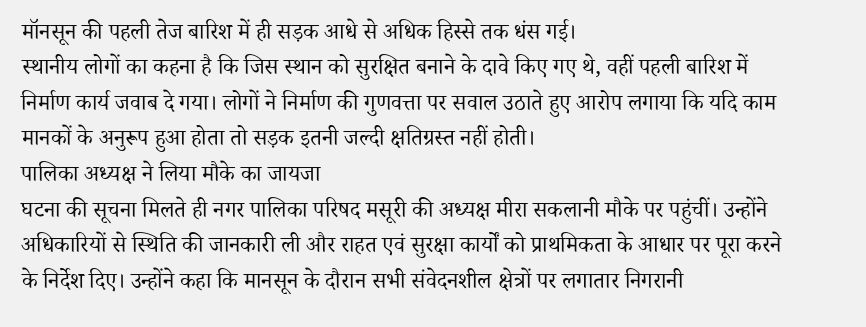मॉनसून की पहली तेज बारिश में ही सड़क आधे से अधिक हिस्से तक धंस गई।
स्थानीय लोगों का कहना है कि जिस स्थान को सुरक्षित बनाने के दावे किए गए थे, वहीं पहली बारिश में निर्माण कार्य जवाब दे गया। लोगों ने निर्माण की गुणवत्ता पर सवाल उठाते हुए आरोप लगाया कि यदि काम मानकों के अनुरूप हुआ होता तो सड़क इतनी जल्दी क्षतिग्रस्त नहीं होती।
पालिका अध्यक्ष ने लिया मौके का जायजा
घटना की सूचना मिलते ही नगर पालिका परिषद मसूरी की अध्यक्ष मीरा सकलानी मौके पर पहुंचीं। उन्होंने अधिकारियों से स्थिति की जानकारी ली और राहत एवं सुरक्षा कार्यों को प्राथमिकता के आधार पर पूरा करने के निर्देश दिए। उन्होंने कहा कि मानसून के दौरान सभी संवेदनशील क्षेत्रों पर लगातार निगरानी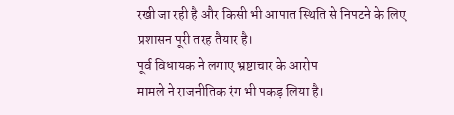रखी जा रही है और किसी भी आपात स्थिति से निपटने के लिए प्रशासन पूरी तरह तैयार है।
पूर्व विधायक ने लगाए भ्रष्टाचार के आरोप
मामले ने राजनीतिक रंग भी पकड़ लिया है।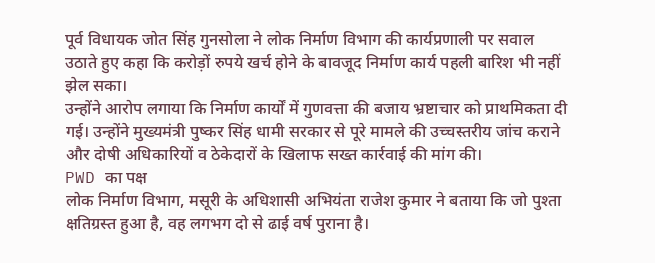पूर्व विधायक जोत सिंह गुनसोला ने लोक निर्माण विभाग की कार्यप्रणाली पर सवाल उठाते हुए कहा कि करोड़ों रुपये खर्च होने के बावजूद निर्माण कार्य पहली बारिश भी नहीं झेल सका।
उन्होंने आरोप लगाया कि निर्माण कार्यों में गुणवत्ता की बजाय भ्रष्टाचार को प्राथमिकता दी गई। उन्होंने मुख्यमंत्री पुष्कर सिंह धामी सरकार से पूरे मामले की उच्चस्तरीय जांच कराने और दोषी अधिकारियों व ठेकेदारों के खिलाफ सख्त कार्रवाई की मांग की।
PWD का पक्ष
लोक निर्माण विभाग, मसूरी के अधिशासी अभियंता राजेश कुमार ने बताया कि जो पुश्ता क्षतिग्रस्त हुआ है, वह लगभग दो से ढाई वर्ष पुराना है।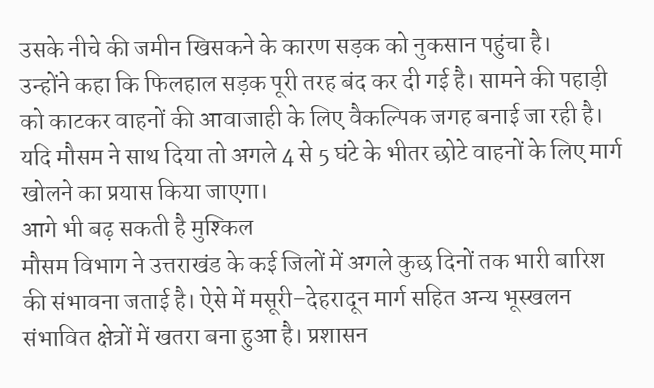उसके नीचे की जमीन खिसकने के कारण सड़क को नुकसान पहुंचा है।
उन्होंने कहा कि फिलहाल सड़क पूरी तरह बंद कर दी गई है। सामने की पहाड़ी को काटकर वाहनों की आवाजाही के लिए वैकल्पिक जगह बनाई जा रही है। यदि मौसम ने साथ दिया तो अगले 4 से 5 घंटे के भीतर छोटे वाहनों के लिए मार्ग खोलने का प्रयास किया जाएगा।
आगे भी बढ़ सकती है मुश्किल
मौसम विभाग ने उत्तराखंड के कई जिलों में अगले कुछ दिनों तक भारी बारिश की संभावना जताई है। ऐसे में मसूरी–देहरादून मार्ग सहित अन्य भूस्खलन संभावित क्षेत्रों में खतरा बना हुआ है। प्रशासन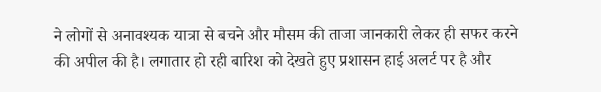ने लोगों से अनावश्यक यात्रा से बचने और मौसम की ताजा जानकारी लेकर ही सफर करने की अपील की है। लगातार हो रही बारिश को देखते हुए प्रशासन हाई अलर्ट पर है और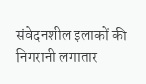संवेदनशील इलाकों की निगरानी लगातार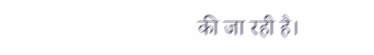की जा रही है।